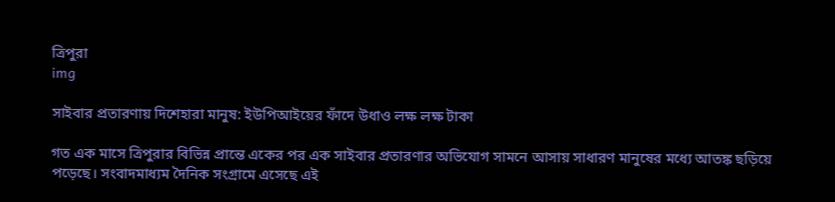ত্রিপুরা
img

সাইবার প্রতারণায় দিশেহারা মানুষ: ইউপিআইয়ের ফাঁদে উধাও লক্ষ লক্ষ টাকা

গত এক মাসে ত্রিপুরার বিভিন্ন প্রান্তে একের পর এক সাইবার প্রতারণার অভিযোগ সামনে আসায় সাধারণ মানুষের মধ্যে আতঙ্ক ছড়িয়ে পড়েছে। সংবাদমাধ্যম দৈনিক সংগ্রামে এসেছে এই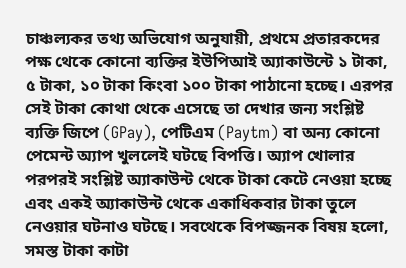চাঞ্চল্যকর তথ্য অভিযোগ অনুযায়ী, প্রথমে প্রতারকদের পক্ষ থেকে কোনো ব্যক্তির ইউপিআই অ্যাকাউন্টে ১ টাকা, ৫ টাকা, ১০ টাকা কিংবা ১০০ টাকা পাঠানো হচ্ছে। এরপর সেই টাকা কোথা থেকে এসেছে তা দেখার জন্য সংশ্লিষ্ট ব্যক্তি জিপে (GPay), পেটিএম (Paytm) বা অন্য কোনো পেমেন্ট অ্যাপ খুললেই ঘটছে বিপত্তি। অ্যাপ খোলার পরপরই সংশ্লিষ্ট অ্যাকাউন্ট থেকে টাকা কেটে নেওয়া হচ্ছে এবং একই অ্যাকাউন্ট থেকে একাধিকবার টাকা তুলে নেওয়ার ঘটনাও ঘটছে। সবথেকে বিপজ্জনক বিষয় হলো, সমস্ত টাকা কাটা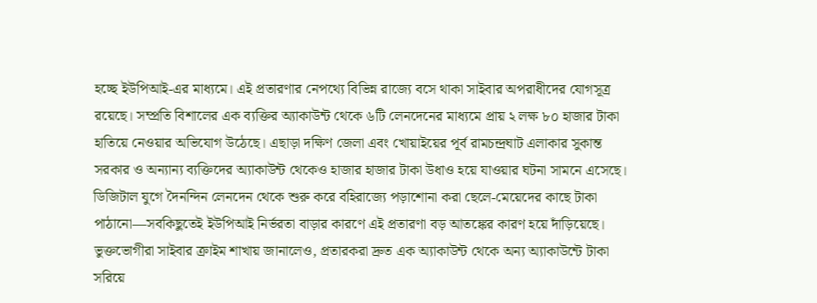হচ্ছে ইউপিআই-এর মাধ্যমে। এই প্রতারণার নেপথ্যে বিভিন্ন রাজ্যে বসে থাকা সাইবার অপরাধীদের যোগসূত্র রয়েছে। সম্প্রতি বিশালের এক ব্যক্তির অ্যাকাউন্ট থেকে ৬টি লেনদেনের মাধ্যমে প্রায় ২ লক্ষ ৮০ হাজার টাকা হাতিয়ে নেওয়ার অভিযোগ উঠেছে। এছাড়া দক্ষিণ জেলা এবং খোয়াইয়ের পূর্ব রামচন্দ্রঘাট এলাকার সুকান্ত সরকার ও অন্যান্য ব্যক্তিদের অ্যাকাউন্ট থেকেও হাজার হাজার টাকা উধাও হয়ে যাওয়ার ঘটনা সামনে এসেছে। ডিজিটাল যুগে দৈনন্দিন লেনদেন থেকে শুরু করে বহিরাজ্যে পড়াশোনা করা ছেলে-মেয়েদের কাছে টাকা পাঠানো—সবকিছুতেই ইউপিআই নির্ভরতা বাড়ার কারণে এই প্রতারণা বড় আতঙ্কের কারণ হয়ে দাঁড়িয়েছে। ভুক্তভোগীরা সাইবার ক্রাইম শাখায় জানালেও, প্রতারকরা দ্রুত এক অ্যাকাউন্ট থেকে অন্য অ্যাকাউন্টে টাকা সরিয়ে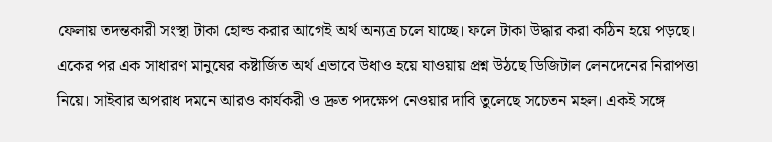ফেলায় তদন্তকারী সংস্থা টাকা হোল্ড করার আগেই অর্থ অন্যত্র চলে যাচ্ছে। ফলে টাকা উদ্ধার করা কঠিন হয়ে পড়ছে। একের পর এক সাধারণ মানুষের কষ্টার্জিত অর্থ এভাবে উধাও হয়ে যাওয়ায় প্রশ্ন উঠছে ডিজিটাল লেনদেনের নিরাপত্তা নিয়ে। সাইবার অপরাধ দমনে আরও কার্যকরী ও দ্রুত পদক্ষেপ নেওয়ার দাবি তুলেছে সচেতন মহল। একই সঙ্গে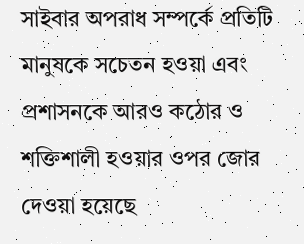সাইবার অপরাধ সম্পর্কে প্রতিটি মানুষকে সচেতন হওয়া এবং প্রশাসনকে আরও কঠোর ও শক্তিশালী হওয়ার ওপর জোর দেওয়া হয়েছে